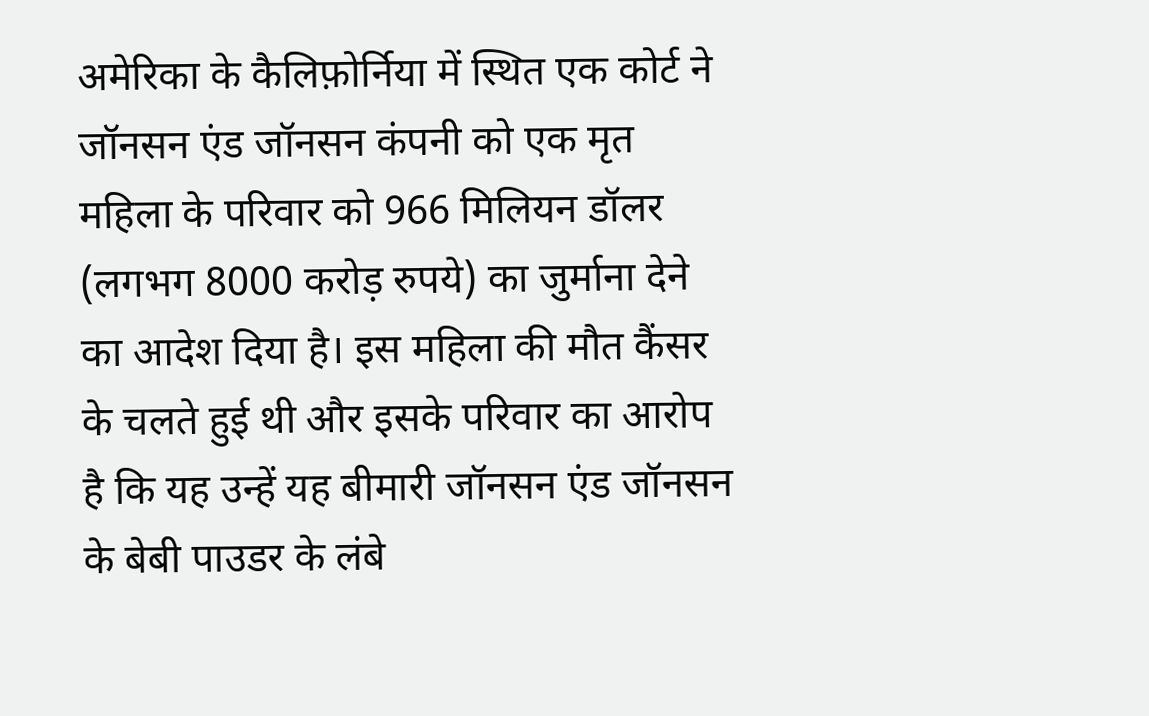अमेरिका के कैलिफ़ोर्निया में स्थित एक कोर्ट ने जॉनसन एंड जॉनसन कंपनी को एक मृत महिला के परिवार को 966 मिलियन डॉलर (लगभग 8000 करोड़ रुपये) का जुर्माना देने का आदेश दिया है। इस महिला की मौत कैंसर के चलते हुई थी और इसके परिवार का आरोप है कि यह उन्हें यह बीमारी जॉनसन एंड जॉनसन के बेबी पाउडर के लंबे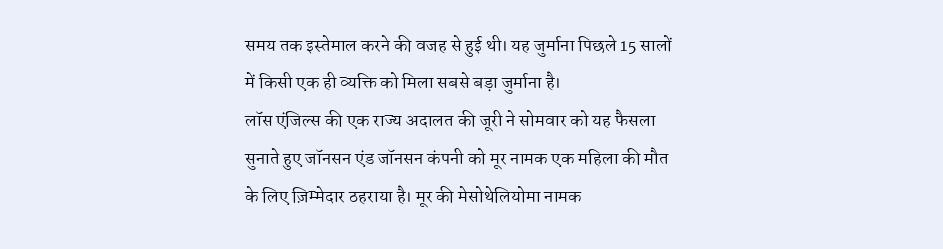समय तक इस्तेमाल करने की वजह से हुई थी। यह जुर्माना पिछले 15 सालों में किसी एक ही व्यक्ति को मिला सबसे बड़ा जुर्माना है।
लॉस एंजिल्स की एक राज्य अदालत की जूरी ने सोमवार को यह फैसला सुनाते हुए जॉनसन एंड जॉनसन कंपनी को मूर नामक एक महिला की मौत के लिए ज़िम्मेदार ठहराया है। मूर की मेसोथेलियोमा नामक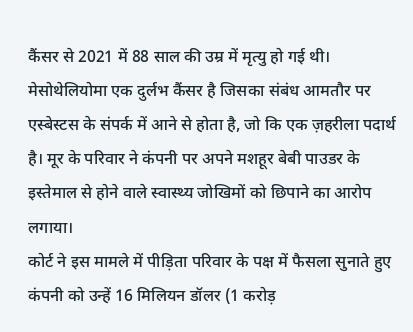कैंसर से 2021 में 88 साल की उम्र में मृत्यु हो गई थी। मेसोथेलियोमा एक दुर्लभ कैंसर है जिसका संबंध आमतौर पर एस्बेस्टस के संपर्क में आने से होता है, जो कि एक ज़हरीला पदार्थ है। मूर के परिवार ने कंपनी पर अपने मशहूर बेबी पाउडर के इस्तेमाल से होने वाले स्वास्थ्य जोखिमों को छिपाने का आरोप लगाया।
कोर्ट ने इस मामले में पीड़िता परिवार के पक्ष में फैसला सुनाते हुए कंपनी को उन्हें 16 मिलियन डॉलर (1 करोड़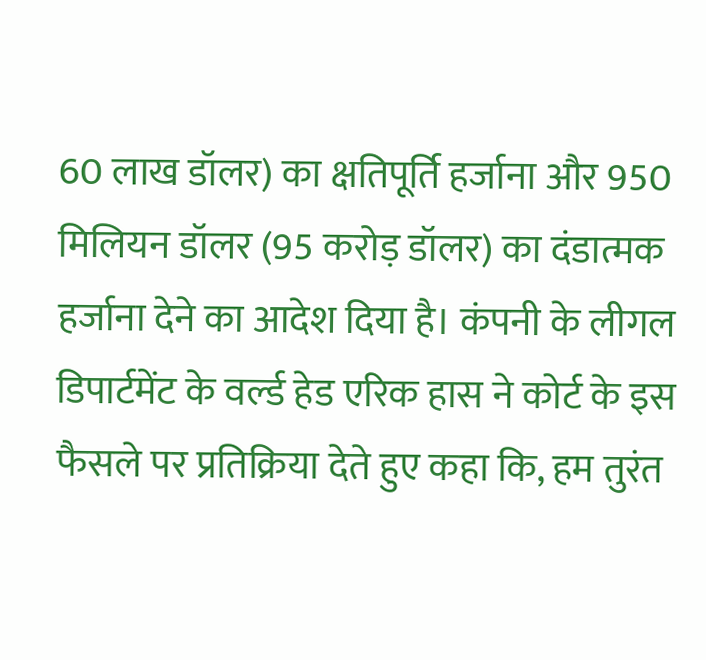60 लाख डॉलर) का क्षतिपूर्ति हर्जाना और 950 मिलियन डॉलर (95 करोड़ डॉलर) का दंडात्मक हर्जाना देने का आदेश दिया है। कंपनी के लीगल डिपार्टमेंट के वर्ल्ड हेड एरिक हास ने कोर्ट के इस फैसले पर प्रतिक्रिया देते हुए कहा कि, हम तुरंत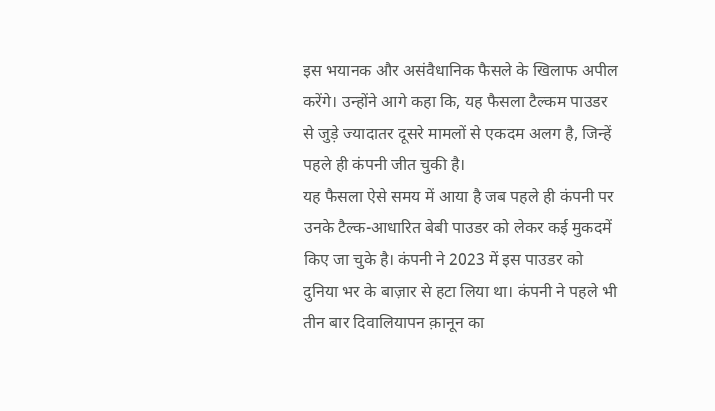इस भयानक और असंवैधानिक फैसले के खिलाफ अपील करेंगे। उन्होंने आगे कहा कि, यह फैसला टैल्कम पाउडर से जुड़े ज्यादातर दूसरे मामलों से एकदम अलग है, जिन्हें पहले ही कंपनी जीत चुकी है।
यह फैसला ऐसे समय में आया है जब पहले ही कंपनी पर उनके टैल्क-आधारित बेबी पाउडर को लेकर कई मुकदमें किए जा चुके है। कंपनी ने 2023 में इस पाउडर को दुनिया भर के बाज़ार से हटा लिया था। कंपनी ने पहले भी तीन बार दिवालियापन क़ानून का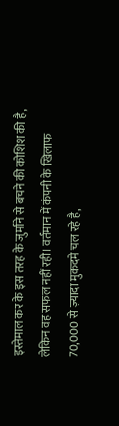इस्तेमाल कर के इस तरह के जुर्माने से बचने की कोशिश की है, लेकिन वह सफल नहीं रही। वर्तमान में कंपनी के खिलाफ 70,000 से ज़्यादा मुकदमे चल रहे है,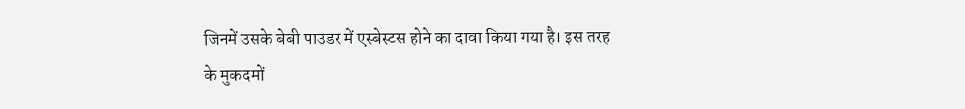जिनमें उसके बेबी पाउडर में एस्बेस्टस होने का दावा किया गया है। इस तरह के मुकदमों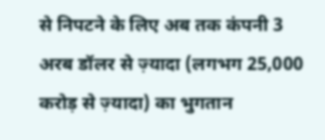से निपटने के लिए अब तक कंपनी 3 अरब डॉलर से ज़्यादा (लगभग 25,000 करोड़ से ज़्यादा) का भुगतान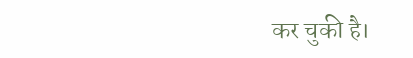कर चुकी है।